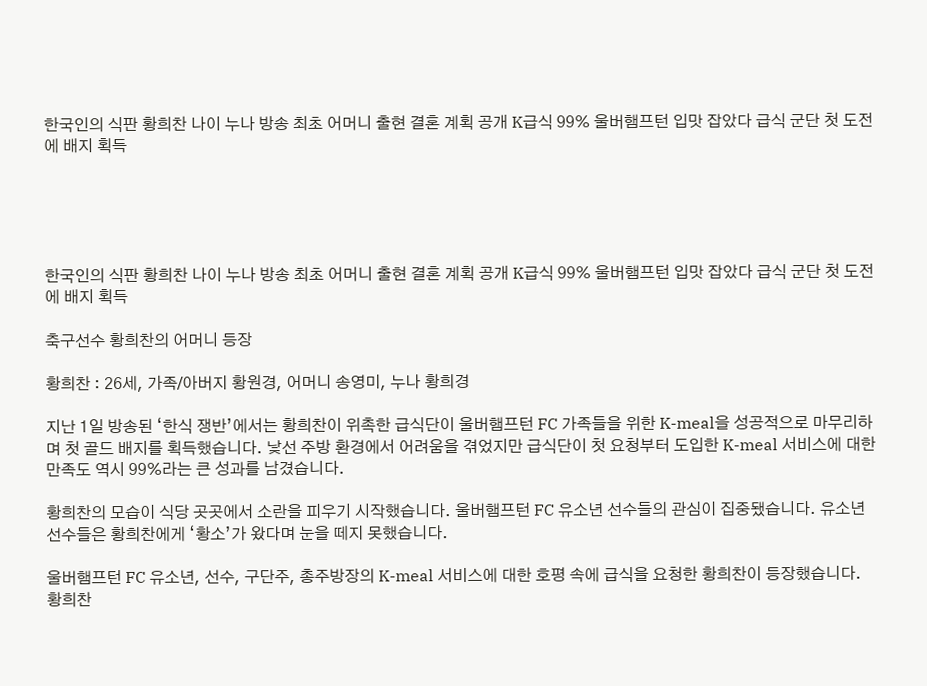한국인의 식판 황희찬 나이 누나 방송 최초 어머니 출현 결혼 계획 공개 K급식 99% 울버햄프턴 입맛 잡았다 급식 군단 첫 도전에 배지 획득





한국인의 식판 황희찬 나이 누나 방송 최초 어머니 출현 결혼 계획 공개 K급식 99% 울버햄프턴 입맛 잡았다 급식 군단 첫 도전에 배지 획득

축구선수 황희찬의 어머니 등장

황희찬 : 26세, 가족/아버지 황원경, 어머니 송영미, 누나 황희경

지난 1일 방송된 ‘한식 쟁반’에서는 황희찬이 위촉한 급식단이 울버햄프턴 FC 가족들을 위한 K-meal을 성공적으로 마무리하며 첫 골드 배지를 획득했습니다. 낯선 주방 환경에서 어려움을 겪었지만 급식단이 첫 요청부터 도입한 K-meal 서비스에 대한 만족도 역시 99%라는 큰 성과를 남겼습니다.

황희찬의 모습이 식당 곳곳에서 소란을 피우기 시작했습니다. 울버햄프턴 FC 유소년 선수들의 관심이 집중됐습니다. 유소년 선수들은 황희찬에게 ‘황소’가 왔다며 눈을 떼지 못했습니다.

울버햄프턴 FC 유소년, 선수, 구단주, 총주방장의 K-meal 서비스에 대한 호평 속에 급식을 요청한 황희찬이 등장했습니다. 황희찬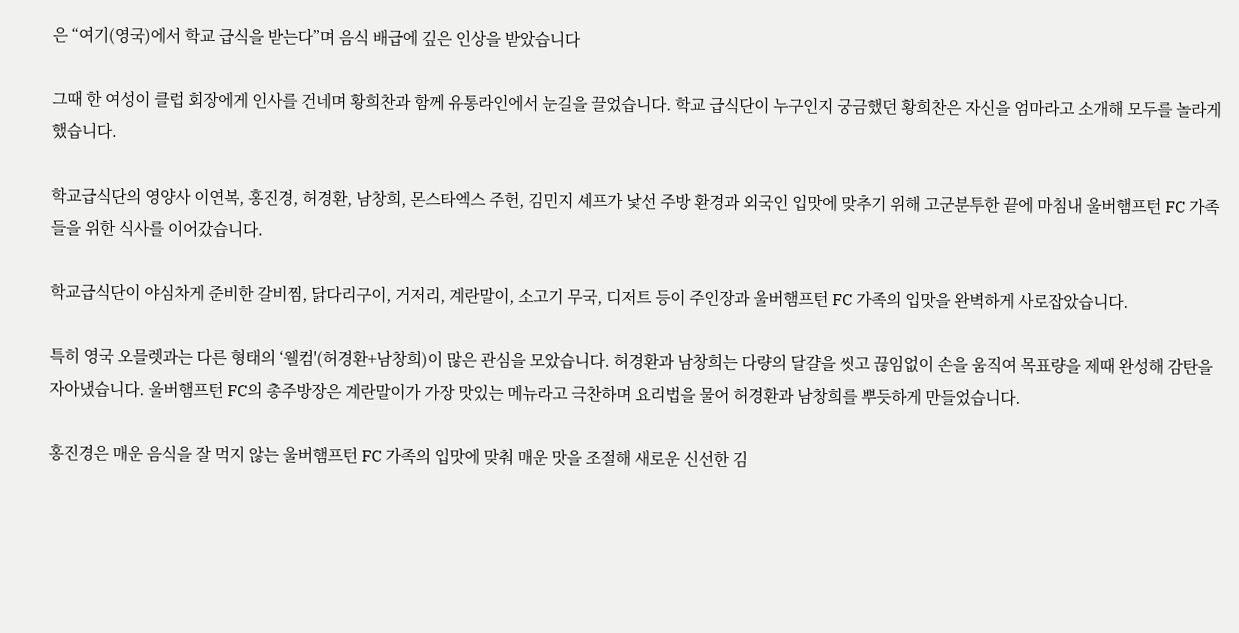은 “여기(영국)에서 학교 급식을 받는다”며 음식 배급에 깊은 인상을 받았습니다

그때 한 여성이 클럽 회장에게 인사를 건네며 황희찬과 함께 유통라인에서 눈길을 끌었습니다. 학교 급식단이 누구인지 궁금했던 황희찬은 자신을 엄마라고 소개해 모두를 놀라게 했습니다.

학교급식단의 영양사 이연복, 홍진경, 허경환, 남창희, 몬스타엑스 주헌, 김민지 셰프가 낯선 주방 환경과 외국인 입맛에 맞추기 위해 고군분투한 끝에 마침내 울버햄프턴 FC 가족들을 위한 식사를 이어갔습니다.

학교급식단이 야심차게 준비한 갈비찜, 닭다리구이, 거저리, 계란말이, 소고기 무국, 디저트 등이 주인장과 울버햄프턴 FC 가족의 입맛을 완벽하게 사로잡았습니다.

특히 영국 오믈렛과는 다른 형태의 ‘웰컴'(허경환+남창희)이 많은 관심을 모았습니다. 허경환과 남창희는 다량의 달걀을 씻고 끊임없이 손을 움직여 목표량을 제때 완성해 감탄을 자아냈습니다. 울버햄프턴 FC의 총주방장은 계란말이가 가장 맛있는 메뉴라고 극찬하며 요리법을 물어 허경환과 남창희를 뿌듯하게 만들었습니다.

홍진경은 매운 음식을 잘 먹지 않는 울버햄프턴 FC 가족의 입맛에 맞춰 매운 맛을 조절해 새로운 신선한 김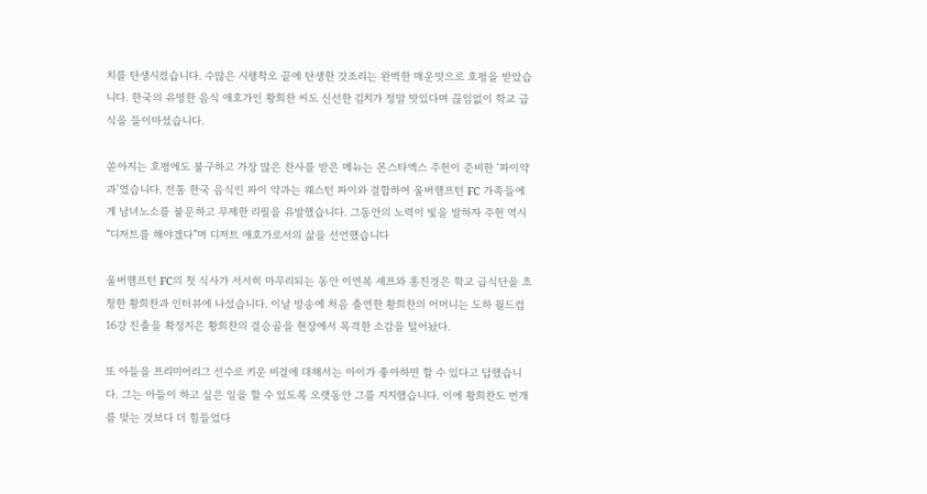치를 탄생시켰습니다. 수많은 시행착오 끝에 탄생한 갓조리는 완벽한 매운맛으로 호평을 받았습니다. 한국의 유명한 음식 애호가인 황희찬 씨도 신선한 김치가 정말 맛있다며 끊임없이 학교 급식을 들이마셨습니다.

쏟아지는 호평에도 불구하고 가장 많은 찬사를 받은 메뉴는 몬스타엑스 주헌이 준비한 ‘파이약과’였습니다. 전통 한국 음식인 파이 약과는 웨스턴 파이와 결합하여 울버햄프턴 FC 가족들에게 남녀노소를 불문하고 무제한 리필을 유발했습니다. 그동안의 노력이 빛을 발하자 주헌 역시 “디저트를 해야겠다”며 디저트 애호가로서의 삶을 선언했습니다

울버햄프턴 FC의 첫 식사가 서서히 마무리되는 동안 이연복 셰프와 홍진경은 학교 급식단을 초청한 황희찬과 인터뷰에 나섰습니다. 이날 방송에 처음 출연한 황희찬의 어머니는 도하 월드컵 16강 진출을 확정지은 황희찬의 결승골을 현장에서 목격한 소감을 털어놨다.

또 아들을 프리미어리그 선수로 키운 비결에 대해서는 아이가 좋아하면 할 수 있다고 답했습니다. 그는 아들이 하고 싶은 일을 할 수 있도록 오랫동안 그를 지지했습니다. 이에 황희찬도 번개를 맞는 것보다 더 힘들었다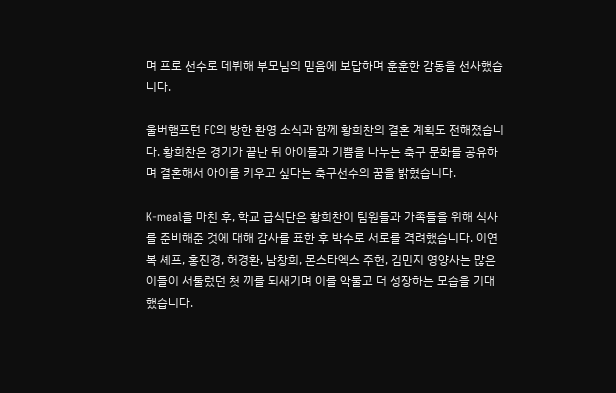며 프로 선수로 데뷔해 부모님의 믿음에 보답하며 훈훈한 감동을 선사했습니다.

울버햄프턴 FC의 방한 환영 소식과 함께 황희찬의 결혼 계획도 전해졌습니다. 황희찬은 경기가 끝난 뒤 아이들과 기쁨을 나누는 축구 문화를 공유하며 결혼해서 아이를 키우고 싶다는 축구선수의 꿈을 밝혔습니다.

K-meal을 마친 후, 학교 급식단은 황희찬이 팀원들과 가족들을 위해 식사를 준비해준 것에 대해 감사를 표한 후 박수로 서로를 격려했습니다. 이연복 셰프, 홍진경, 허경환, 남창희, 몬스타엑스 주헌, 김민지 영양사는 많은 이들이 서툴렀던 첫 끼를 되새기며 이를 악물고 더 성장하는 모습을 기대했습니다.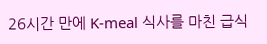26시간 만에 K-meal 식사를 마친 급식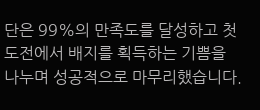단은 99%의 만족도를 달성하고 첫 도전에서 배지를 획득하는 기쁨을 나누며 성공적으로 마무리했습니다.